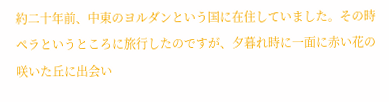約二十年前、中東のヨルダンという国に在住していました。その時ペラというところに旅行したのですが、夕暮れ時に一面に赤い花の咲いた丘に出会い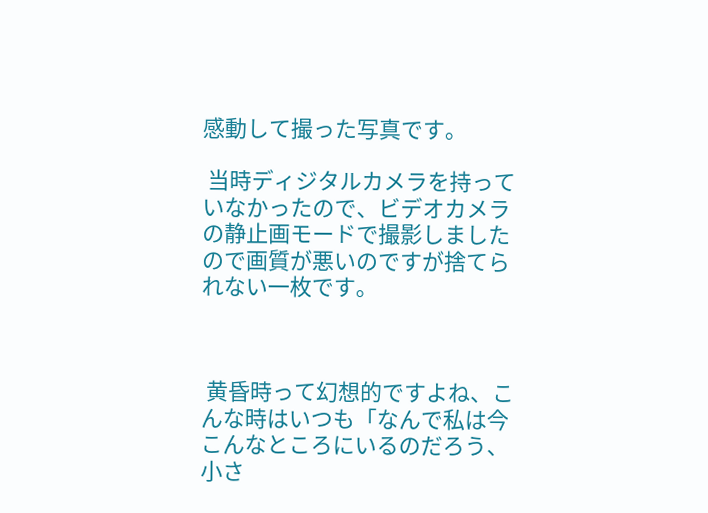感動して撮った写真です。

 当時ディジタルカメラを持っていなかったので、ビデオカメラの静止画モードで撮影しましたので画質が悪いのですが捨てられない一枚です。



 黄昏時って幻想的ですよね、こんな時はいつも「なんで私は今こんなところにいるのだろう、小さ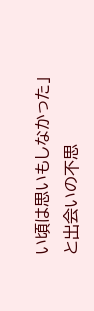い頃は思いもしなかった」と出会いの不思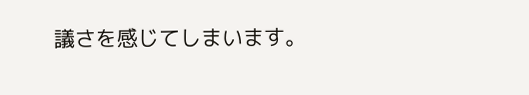議さを感じてしまいます。